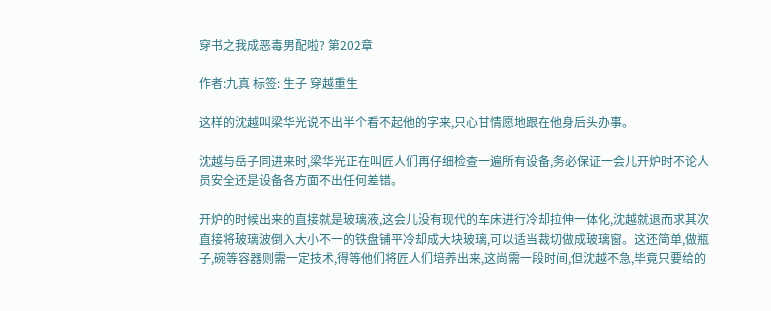穿书之我成恶毒男配啦? 第202章

作者:九真 标签: 生子 穿越重生

这样的沈越叫梁华光说不出半个看不起他的字来,只心甘情愿地跟在他身后头办事。

沈越与岳子同进来时,梁华光正在叫匠人们再仔细检查一遍所有设备,务必保证一会儿开炉时不论人员安全还是设备各方面不出任何差错。

开炉的时候出来的直接就是玻璃液,这会儿没有现代的车床进行冷却拉伸一体化,沈越就退而求其次直接将玻璃波倒入大小不一的铁盘铺平冷却成大块玻璃,可以适当裁切做成玻璃窗。这还简单,做瓶子,碗等容器则需一定技术,得等他们将匠人们培养出来,这尚需一段时间,但沈越不急,毕竟只要给的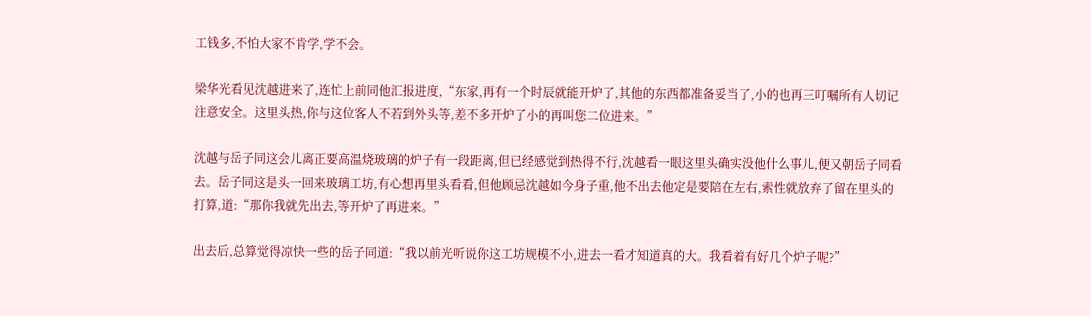工钱多,不怕大家不肯学,学不会。

梁华光看见沈越进来了,连忙上前同他汇报进度,“东家,再有一个时辰就能开炉了,其他的东西都准备妥当了,小的也再三叮嘱所有人切记注意安全。这里头热,你与这位客人不若到外头等,差不多开炉了小的再叫您二位进来。”

沈越与岳子同这会儿离正要高温烧玻璃的炉子有一段距离,但已经感觉到热得不行,沈越看一眼这里头确实没他什么事儿,便又朝岳子同看去。岳子同这是头一回来玻璃工坊,有心想再里头看看,但他顾忌沈越如今身子重,他不出去他定是要陪在左右,索性就放弃了留在里头的打算,道:“那你我就先出去,等开炉了再进来。”

出去后,总算觉得凉快一些的岳子同道:“我以前光听说你这工坊规模不小,进去一看才知道真的大。我看着有好几个炉子呢?”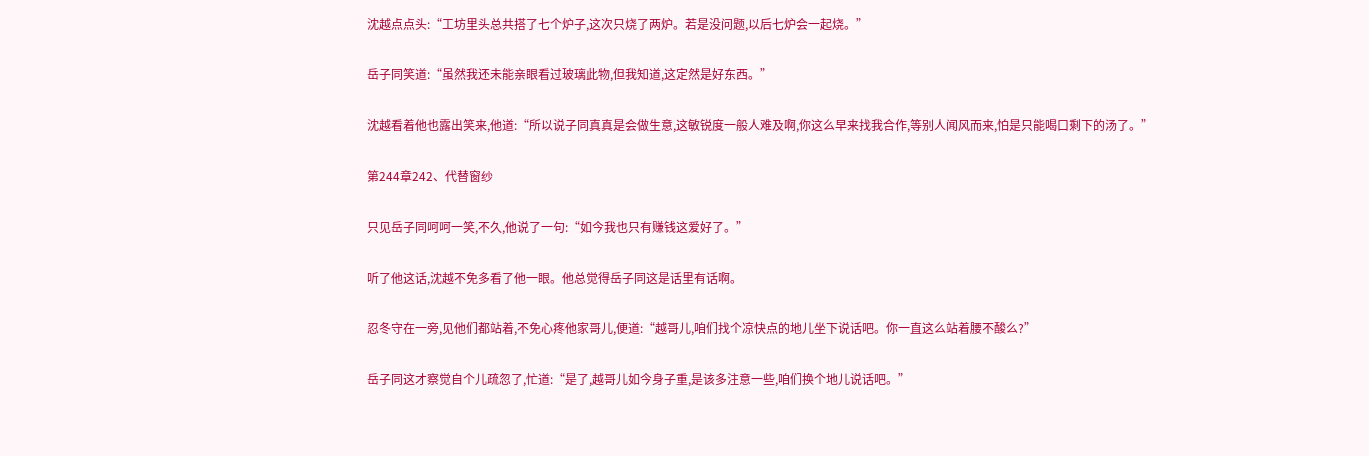沈越点点头:“工坊里头总共搭了七个炉子,这次只烧了两炉。若是没问题,以后七炉会一起烧。”

岳子同笑道:“虽然我还未能亲眼看过玻璃此物,但我知道,这定然是好东西。”

沈越看着他也露出笑来,他道:“所以说子同真真是会做生意,这敏锐度一般人难及啊,你这么早来找我合作,等别人闻风而来,怕是只能喝口剩下的汤了。”

第244章242、代替窗纱

只见岳子同呵呵一笑,不久,他说了一句:“如今我也只有赚钱这爱好了。”

听了他这话,沈越不免多看了他一眼。他总觉得岳子同这是话里有话啊。

忍冬守在一旁,见他们都站着,不免心疼他家哥儿,便道:“越哥儿,咱们找个凉快点的地儿坐下说话吧。你一直这么站着腰不酸么?”

岳子同这才察觉自个儿疏忽了,忙道:“是了,越哥儿如今身子重,是该多注意一些,咱们换个地儿说话吧。”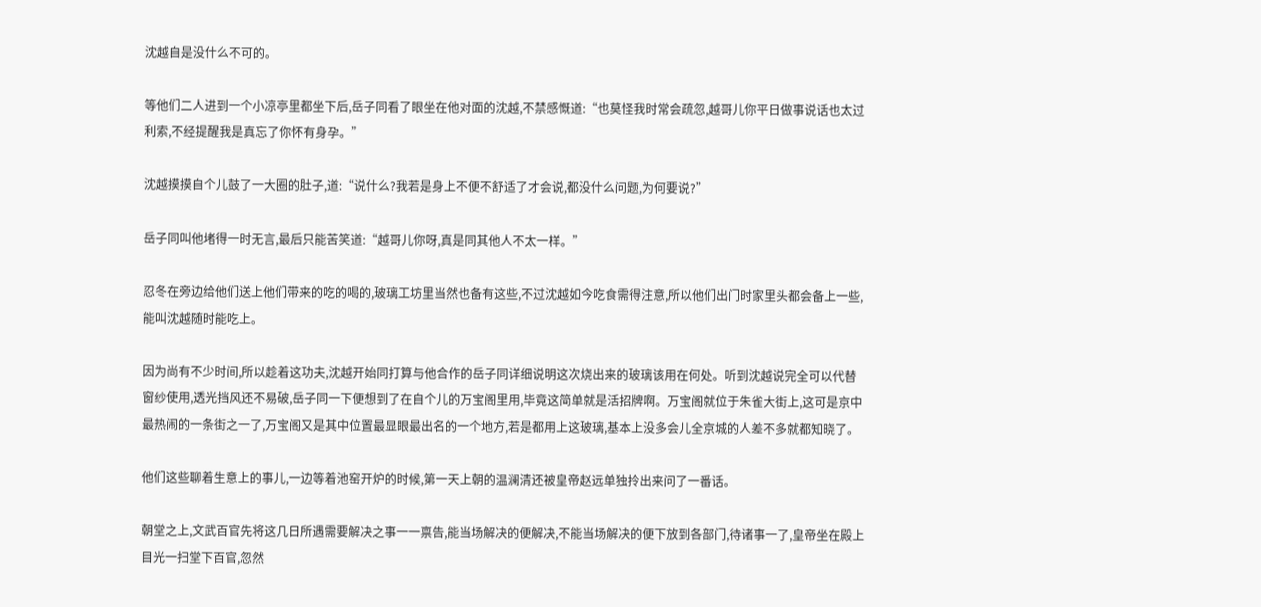沈越自是没什么不可的。

等他们二人进到一个小凉亭里都坐下后,岳子同看了眼坐在他对面的沈越,不禁感慨道:“也莫怪我时常会疏忽,越哥儿你平日做事说话也太过利索,不经提醒我是真忘了你怀有身孕。”

沈越摸摸自个儿鼓了一大圈的肚子,道:“说什么?我若是身上不便不舒适了才会说,都没什么问题,为何要说?”

岳子同叫他堵得一时无言,最后只能苦笑道:“越哥儿你呀,真是同其他人不太一样。”

忍冬在旁边给他们送上他们带来的吃的喝的,玻璃工坊里当然也备有这些,不过沈越如今吃食需得注意,所以他们出门时家里头都会备上一些,能叫沈越随时能吃上。

因为尚有不少时间,所以趁着这功夫,沈越开始同打算与他合作的岳子同详细说明这次烧出来的玻璃该用在何处。听到沈越说完全可以代替窗纱使用,透光挡风还不易破,岳子同一下便想到了在自个儿的万宝阁里用,毕竟这简单就是活招牌啊。万宝阁就位于朱雀大街上,这可是京中最热闹的一条街之一了,万宝阁又是其中位置最显眼最出名的一个地方,若是都用上这玻璃,基本上没多会儿全京城的人差不多就都知晓了。

他们这些聊着生意上的事儿,一边等着池窑开炉的时候,第一天上朝的温澜清还被皇帝赵远单独拎出来问了一番话。

朝堂之上,文武百官先将这几日所遇需要解决之事一一禀告,能当场解决的便解决,不能当场解决的便下放到各部门,待诸事一了,皇帝坐在殿上目光一扫堂下百官,忽然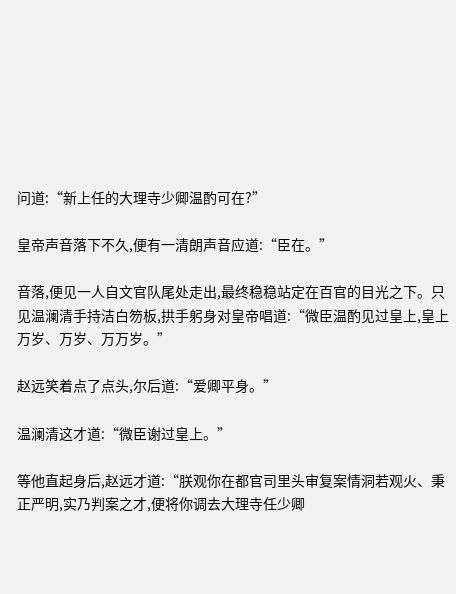问道:“新上任的大理寺少卿温酌可在?”

皇帝声音落下不久,便有一清朗声音应道:“臣在。”

音落,便见一人自文官队尾处走出,最终稳稳站定在百官的目光之下。只见温澜清手持洁白笏板,拱手躬身对皇帝唱道:“微臣温酌见过皇上,皇上万岁、万岁、万万岁。”

赵远笑着点了点头,尔后道:“爱卿平身。”

温澜清这才道:“微臣谢过皇上。”

等他直起身后,赵远才道:“朕观你在都官司里头审复案情洞若观火、秉正严明,实乃判案之才,便将你调去大理寺任少卿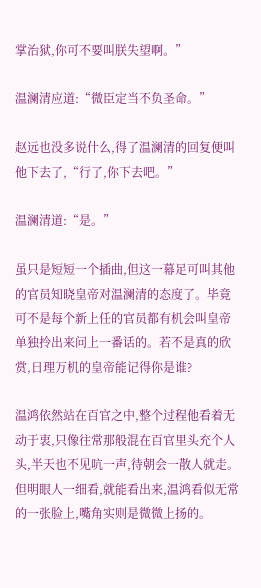掌治狱,你可不要叫朕失望啊。”

温澜清应道:“微臣定当不负圣命。”

赵远也没多说什么,得了温澜清的回复便叫他下去了,“行了,你下去吧。”

温澜清道:“是。”

虽只是短短一个插曲,但这一幕足可叫其他的官员知晓皇帝对温澜清的态度了。毕竟可不是每个新上任的官员都有机会叫皇帝单独拎出来问上一番话的。若不是真的欣赏,日理万机的皇帝能记得你是谁?

温鸿依然站在百官之中,整个过程他看着无动于衷,只像往常那般混在百官里头充个人头,半天也不见吭一声,待朝会一散人就走。但明眼人一细看,就能看出来,温鸿看似无常的一张脸上,嘴角实则是微微上扬的。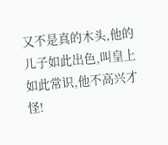又不是真的木头,他的儿子如此出色,叫皇上如此常识,他不高兴才怪!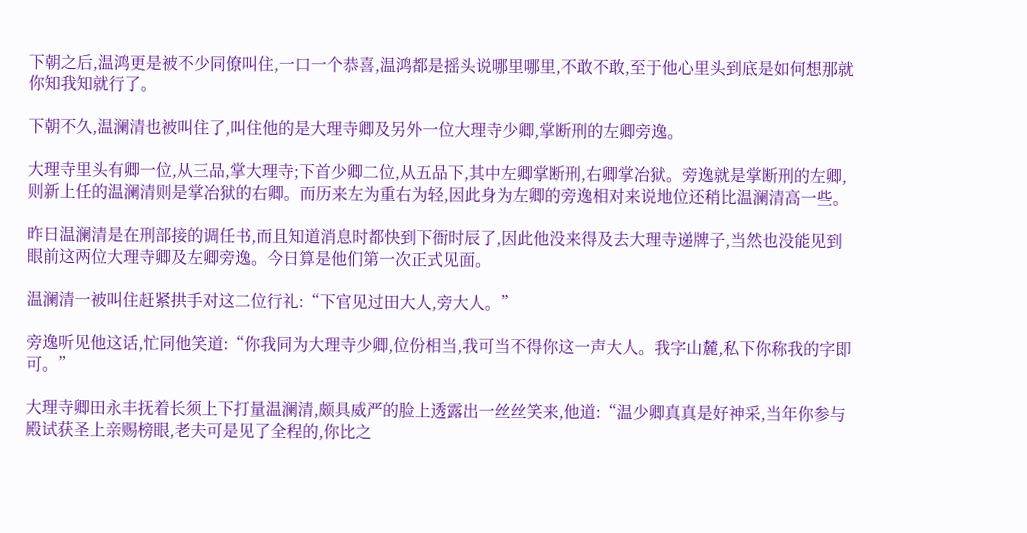下朝之后,温鸿更是被不少同僚叫住,一口一个恭喜,温鸿都是摇头说哪里哪里,不敢不敢,至于他心里头到底是如何想那就你知我知就行了。

下朝不久,温澜清也被叫住了,叫住他的是大理寺卿及另外一位大理寺少卿,掌断刑的左卿旁逸。

大理寺里头有卿一位,从三品,掌大理寺;下首少卿二位,从五品下,其中左卿掌断刑,右卿掌冶狱。旁逸就是掌断刑的左卿,则新上任的温澜清则是掌冶狱的右卿。而历来左为重右为轻,因此身为左卿的旁逸相对来说地位还稍比温澜清高一些。

昨日温澜清是在刑部接的调任书,而且知道消息时都快到下衙时辰了,因此他没来得及去大理寺递牌子,当然也没能见到眼前这两位大理寺卿及左卿旁逸。今日算是他们第一次正式见面。

温澜清一被叫住赶紧拱手对这二位行礼:“下官见过田大人,旁大人。”

旁逸听见他这话,忙同他笑道:“你我同为大理寺少卿,位份相当,我可当不得你这一声大人。我字山麓,私下你称我的字即可。”

大理寺卿田永丰抚着长须上下打量温澜清,颇具威严的脸上透露出一丝丝笑来,他道:“温少卿真真是好神采,当年你参与殿试获圣上亲赐榜眼,老夫可是见了全程的,你比之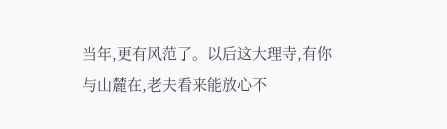当年,更有风范了。以后这大理寺,有你与山麓在,老夫看来能放心不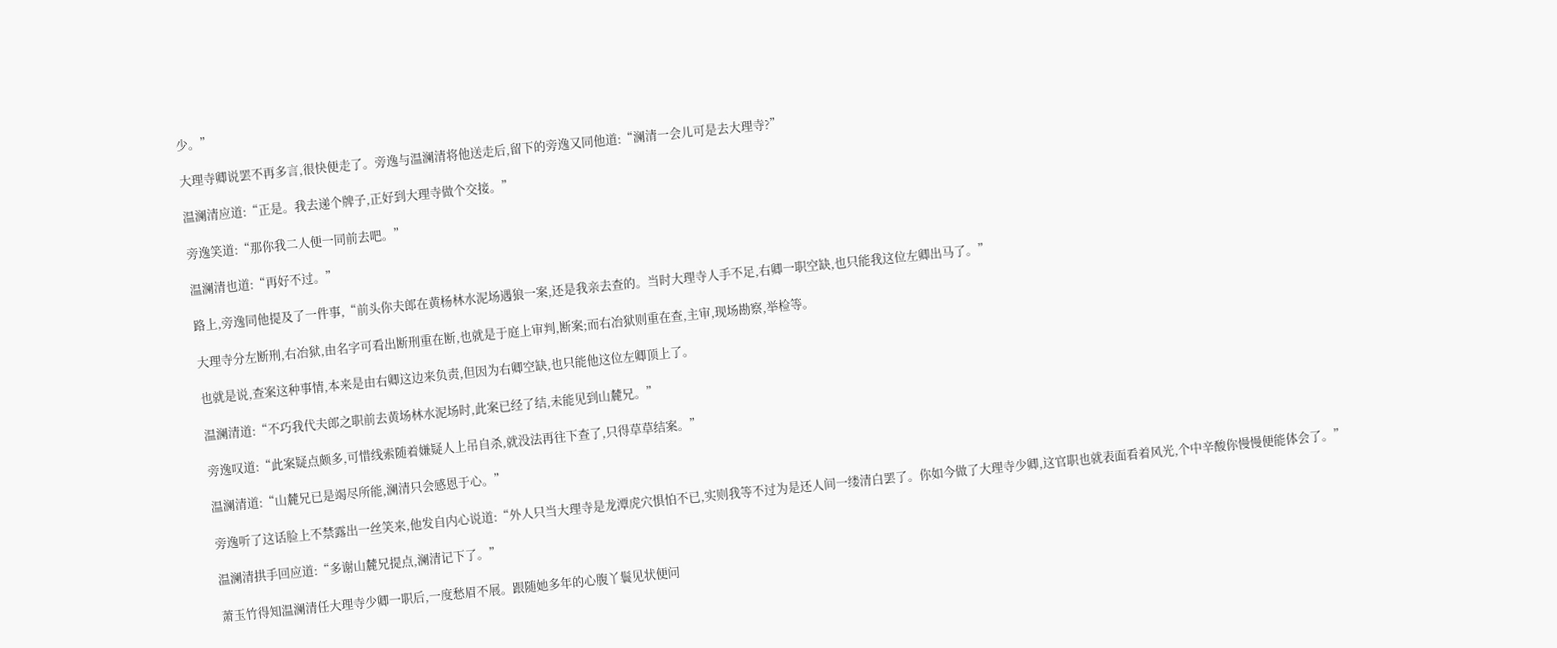少。”

大理寺卿说罢不再多言,很快便走了。旁逸与温澜清将他送走后,留下的旁逸又同他道:“澜清一会儿可是去大理寺?”

温澜清应道:“正是。我去递个牌子,正好到大理寺做个交接。”

旁逸笑道:“那你我二人便一同前去吧。”

温澜清也道:“再好不过。”

路上,旁逸同他提及了一件事,“前头你夫郎在黄杨林水泥场遇狼一案,还是我亲去查的。当时大理寺人手不足,右卿一职空缺,也只能我这位左卿出马了。”

大理寺分左断刑,右冶狱,由名字可看出断刑重在断,也就是于庭上审判,断案;而右冶狱则重在查,主审,现场勘察,举检等。

也就是说,查案这种事情,本来是由右卿这边来负责,但因为右卿空缺,也只能他这位左卿顶上了。

温澜清道:“不巧我代夫郎之职前去黄场林水泥场时,此案已经了结,未能见到山麓兄。”

旁逸叹道:“此案疑点颇多,可惜线索随着嫌疑人上吊自杀,就没法再往下查了,只得草草结案。”

温澜清道:“山麓兄已是竭尽所能,澜清只会感恩于心。”

旁逸听了这话脸上不禁露出一丝笑来,他发自内心说道:“外人只当大理寺是龙潭虎穴惧怕不已,实则我等不过为是还人间一缕清白罢了。你如今做了大理寺少卿,这官职也就表面看着风光,个中辛酸你慢慢便能体会了。”

温澜清拱手回应道:“多谢山麓兄提点,澜清记下了。”

萧玉竹得知温澜清任大理寺少卿一职后,一度愁眉不展。跟随她多年的心腹丫鬟见状便问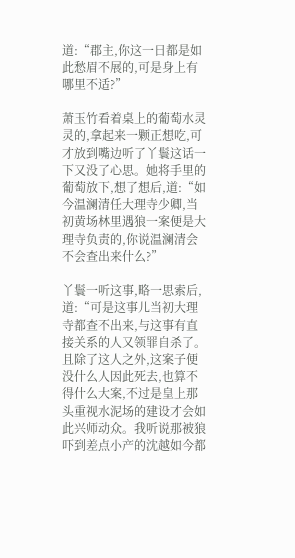道:“郡主,你这一日都是如此愁眉不展的,可是身上有哪里不适?”

萧玉竹看着桌上的葡萄水灵灵的,拿起来一颗正想吃,可才放到嘴边听了丫鬟这话一下又没了心思。她将手里的葡萄放下,想了想后,道:“如今温澜清任大理寺少卿,当初黄场林里遇狼一案便是大理寺负责的,你说温澜清会不会查出来什么?”

丫鬟一听这事,略一思索后,道:“可是这事儿当初大理寺都查不出来,与这事有直接关系的人又领罪自杀了。且除了这人之外,这案子便没什么人因此死去,也算不得什么大案,不过是皇上那头重视水泥场的建设才会如此兴师动众。我听说那被狼吓到差点小产的沈越如今都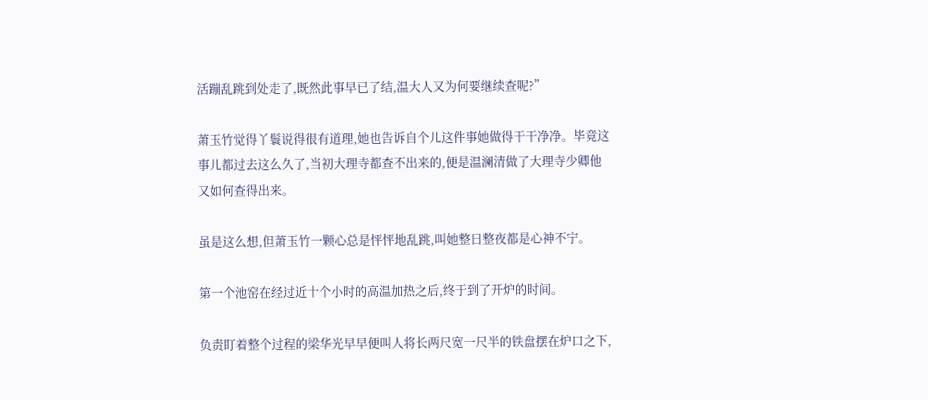活蹦乱跳到处走了,既然此事早已了结,温大人又为何要继续查呢?”

萧玉竹觉得丫鬟说得很有道理,她也告诉自个儿这件事她做得干干净净。毕竟这事儿都过去这么久了,当初大理寺都查不出来的,便是温澜清做了大理寺少卿他又如何查得出来。

虽是这么想,但萧玉竹一颗心总是怦怦地乱跳,叫她整日整夜都是心神不宁。

第一个池窑在经过近十个小时的高温加热之后,终于到了开炉的时间。

负责盯着整个过程的梁华光早早便叫人将长两尺宽一尺半的铁盘摆在炉口之下,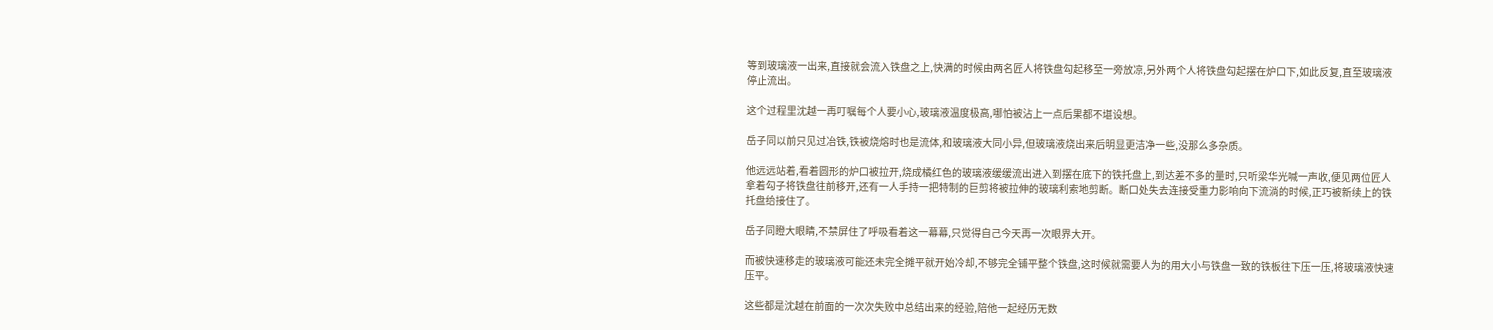等到玻璃液一出来,直接就会流入铁盘之上,快满的时候由两名匠人将铁盘勾起移至一旁放凉,另外两个人将铁盘勾起摆在炉口下,如此反复,直至玻璃液停止流出。

这个过程里沈越一再叮嘱每个人要小心,玻璃液温度极高,哪怕被沾上一点后果都不堪设想。

岳子同以前只见过冶铁,铁被烧熔时也是流体,和玻璃液大同小异,但玻璃液烧出来后明显更洁净一些,没那么多杂质。

他远远站着,看着圆形的炉口被拉开,烧成橘红色的玻璃液缓缓流出进入到摆在底下的铁托盘上,到达差不多的量时,只听梁华光喊一声收,便见两位匠人拿着勾子将铁盘往前移开,还有一人手持一把特制的巨剪将被拉伸的玻璃利索地剪断。断口处失去连接受重力影响向下流淌的时候,正巧被新续上的铁托盘给接住了。

岳子同瞪大眼睛,不禁屏住了呼吸看着这一幕幕,只觉得自己今天再一次眼界大开。

而被快速移走的玻璃液可能还未完全摊平就开始冷却,不够完全铺平整个铁盘,这时候就需要人为的用大小与铁盘一致的铁板往下压一压,将玻璃液快速压平。

这些都是沈越在前面的一次次失败中总结出来的经验,陪他一起经历无数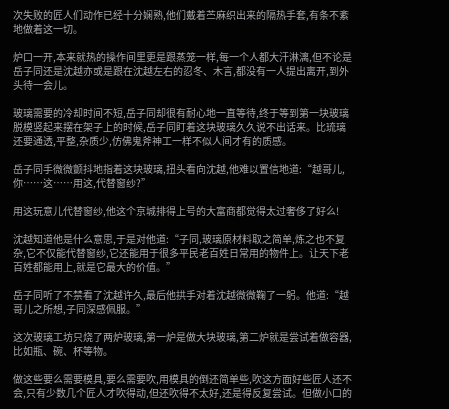次失败的匠人们动作已经十分娴熟,他们戴着苎麻织出来的隔热手套,有条不紊地做着这一切。

炉口一开,本来就热的操作间里更是跟蒸笼一样,每一个人都大汗淋漓,但不论是岳子同还是沈越亦或是跟在沈越左右的忍冬、木言,都没有一人提出离开,到外头待一会儿。

玻璃需要的冷却时间不短,岳子同却很有耐心地一直等待,终于等到第一块玻璃脱模竖起来摆在架子上的时候,岳子同盯着这块玻璃久久说不出话来。比琉璃还要通透,平整,杂质少,仿佛鬼斧神工一样不似人间才有的质感。

岳子同手微微颤抖地指着这块玻璃,扭头看向沈越,他难以置信地道:“越哥儿,你……这……用这,代替窗纱?”

用这玩意儿代替窗纱,他这个京城排得上号的大富商都觉得太过奢侈了好么!

沈越知道他是什么意思,于是对他道:“子同,玻璃原材料取之简单,炼之也不复杂,它不仅能代替窗纱,它还能用于很多平民老百姓日常用的物件上。让天下老百姓都能用上,就是它最大的价值。”

岳子同听了不禁看了沈越许久,最后他拱手对着沈越微微鞠了一躬。他道:“越哥儿之所想,子同深感佩服。”

这次玻璃工坊只烧了两炉玻璃,第一炉是做大块玻璃,第二炉就是尝试着做容器,比如瓶、碗、杯等物。

做这些要么需要模具,要么需要吹,用模具的倒还简单些,吹这方面好些匠人还不会,只有少数几个匠人才吹得动,但还吹得不太好,还是得反复尝试。但做小口的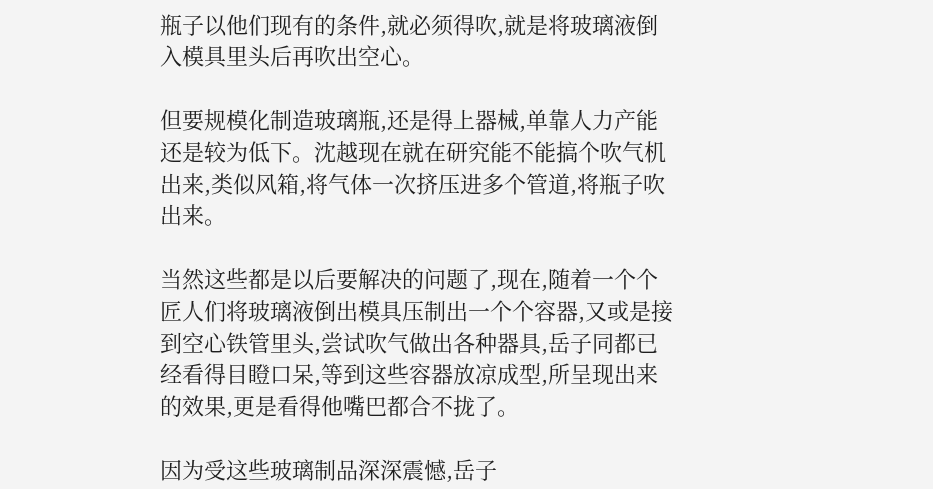瓶子以他们现有的条件,就必须得吹,就是将玻璃液倒入模具里头后再吹出空心。

但要规模化制造玻璃瓶,还是得上器械,单靠人力产能还是较为低下。沈越现在就在研究能不能搞个吹气机出来,类似风箱,将气体一次挤压进多个管道,将瓶子吹出来。

当然这些都是以后要解决的问题了,现在,随着一个个匠人们将玻璃液倒出模具压制出一个个容器,又或是接到空心铁管里头,尝试吹气做出各种器具,岳子同都已经看得目瞪口呆,等到这些容器放凉成型,所呈现出来的效果,更是看得他嘴巴都合不拢了。

因为受这些玻璃制品深深震憾,岳子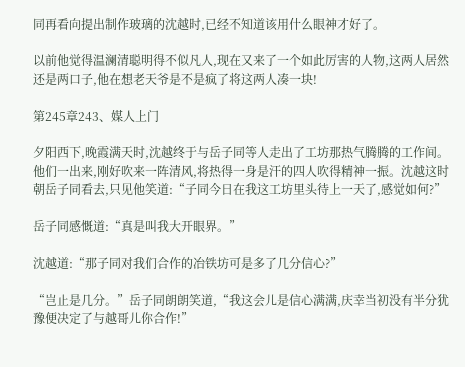同再看向提出制作玻璃的沈越时,已经不知道该用什么眼神才好了。

以前他觉得温澜清聪明得不似凡人,现在又来了一个如此厉害的人物,这两人居然还是两口子,他在想老天爷是不是疯了将这两人凑一块!

第245章243、媒人上门

夕阳西下,晚霞满天时,沈越终于与岳子同等人走出了工坊那热气腾腾的工作间。他们一出来,刚好吹来一阵清风,将热得一身是汗的四人吹得精神一振。沈越这时朝岳子同看去,只见他笑道:“子同今日在我这工坊里头待上一天了,感觉如何?”

岳子同感慨道:“真是叫我大开眼界。”

沈越道:“那子同对我们合作的冶铁坊可是多了几分信心?”

“岂止是几分。”岳子同朗朗笑道,“我这会儿是信心满满,庆幸当初没有半分犹豫便决定了与越哥儿你合作!”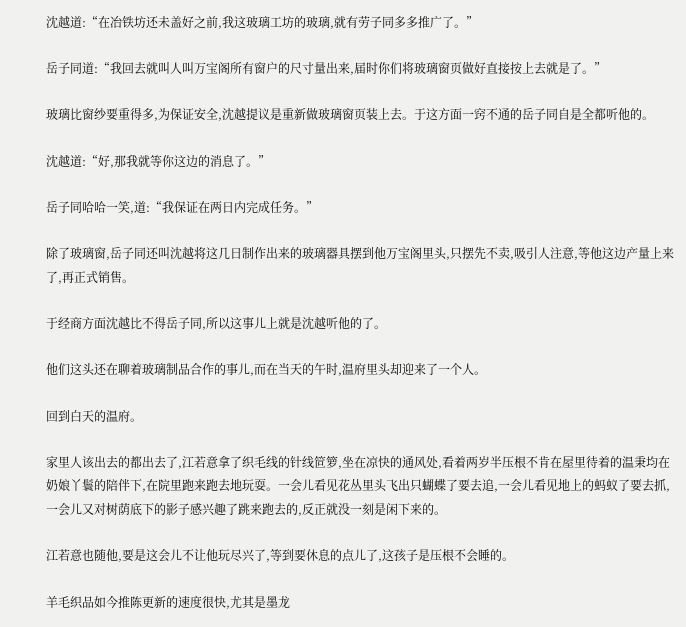沈越道:“在冶铁坊还未盖好之前,我这玻璃工坊的玻璃,就有劳子同多多推广了。”

岳子同道:“我回去就叫人叫万宝阁所有窗户的尺寸量出来,届时你们将玻璃窗页做好直接按上去就是了。”

玻璃比窗纱要重得多,为保证安全,沈越提议是重新做玻璃窗页装上去。于这方面一窍不通的岳子同自是全都听他的。

沈越道:“好,那我就等你这边的消息了。”

岳子同哈哈一笑,道:“我保证在两日内完成任务。”

除了玻璃窗,岳子同还叫沈越将这几日制作出来的玻璃器具摆到他万宝阁里头,只摆先不卖,吸引人注意,等他这边产量上来了,再正式销售。

于经商方面沈越比不得岳子同,所以这事儿上就是沈越听他的了。

他们这头还在聊着玻璃制品合作的事儿,而在当天的午时,温府里头却迎来了一个人。

回到白天的温府。

家里人该出去的都出去了,江若意拿了织毛线的针线笸箩,坐在凉快的通风处,看着两岁半压根不肯在屋里待着的温秉均在奶娘丫鬟的陪伴下,在院里跑来跑去地玩耍。一会儿看见花丛里头飞出只蝴蝶了要去追,一会儿看见地上的蚂蚁了要去抓,一会儿又对树荫底下的影子感兴趣了跳来跑去的,反正就没一刻是闲下来的。

江若意也随他,要是这会儿不让他玩尽兴了,等到要休息的点儿了,这孩子是压根不会睡的。

羊毛织品如今推陈更新的速度很快,尤其是墨龙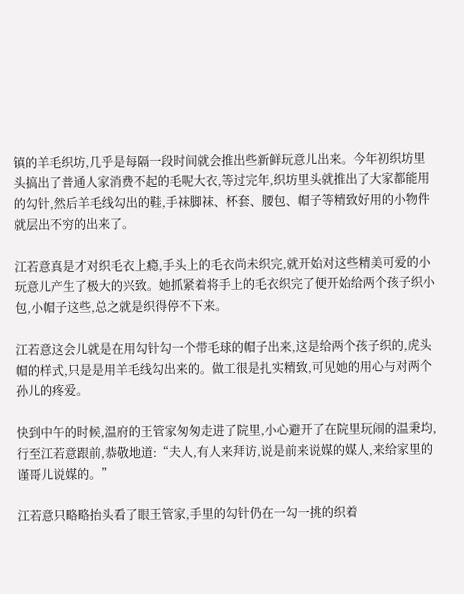镇的羊毛织坊,几乎是每隔一段时间就会推出些新鲜玩意儿出来。今年初织坊里头搞出了普通人家消费不起的毛呢大衣,等过完年,织坊里头就推出了大家都能用的勾针,然后羊毛线勾出的鞋,手袜脚袜、杯套、腰包、帽子等精致好用的小物件就层出不穷的出来了。

江若意真是才对织毛衣上瘾,手头上的毛衣尚未织完,就开始对这些精美可爱的小玩意儿产生了极大的兴致。她抓紧着将手上的毛衣织完了便开始给两个孩子织小包,小帽子这些,总之就是织得停不下来。

江若意这会儿就是在用勾针勾一个带毛球的帽子出来,这是给两个孩子织的,虎头帽的样式,只是是用羊毛线勾出来的。做工很是扎实精致,可见她的用心与对两个孙儿的疼爱。

快到中午的时候,温府的王管家匆匆走进了院里,小心避开了在院里玩闹的温秉均,行至江若意跟前,恭敬地道:“夫人,有人来拜访,说是前来说媒的媒人,来给家里的谨哥儿说媒的。”

江若意只略略抬头看了眼王管家,手里的勾针仍在一勾一挑的织着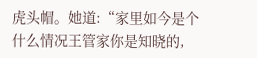虎头帽。她道:“家里如今是个什么情况王管家你是知晓的,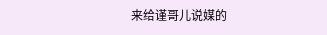来给谨哥儿说媒的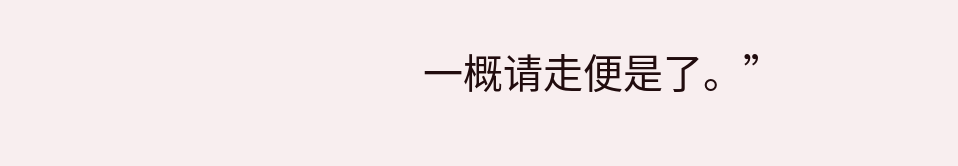一概请走便是了。”